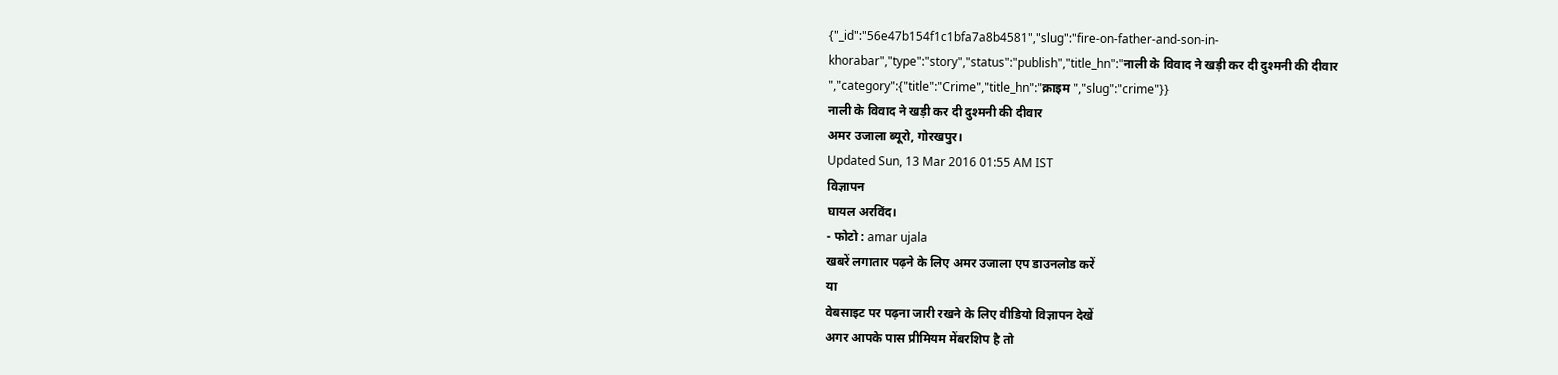{"_id":"56e47b154f1c1bfa7a8b4581","slug":"fire-on-father-and-son-in-khorabar","type":"story","status":"publish","title_hn":"नाली के विवाद ने खड़ी कर दी दुश्मनी की दीवार ","category":{"title":"Crime","title_hn":"क्राइम ","slug":"crime"}}
नाली के विवाद ने खड़ी कर दी दुश्मनी की दीवार
अमर उजाला ब्यूरो, गोरखपुर।
Updated Sun, 13 Mar 2016 01:55 AM IST
विज्ञापन
घायल अरविंद।
- फोटो : amar ujala
खबरें लगातार पढ़ने के लिए अमर उजाला एप डाउनलोड करें
या
वेबसाइट पर पढ़ना जारी रखने के लिए वीडियो विज्ञापन देखें
अगर आपके पास प्रीमियम मेंबरशिप है तो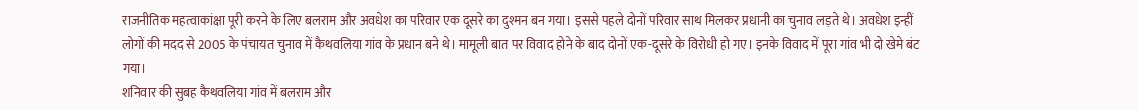राजनीतिक महत्वाकांक्षा पूरी करने के लिए बलराम और अवधेश का परिवार एक दूसरे का दुश्मन बन गया। इससे पहले दोनों परिवार साथ मिलकर प्रधानी का चुनाव लड़ते थे। अवधेश इन्हीं लोगों की मदद से 2005 के पंचायत चुनाव में कैथवलिया गांव के प्रधान बने थे। मामूली बात पर विवाद होने के बाद दोनों एक-दूसरे के विरोधी हो गए। इनके विवाद में पूरा गांव भी दो खेमे बंट गया।
शनिवार की सुबह कैथवलिया गांव में बलराम और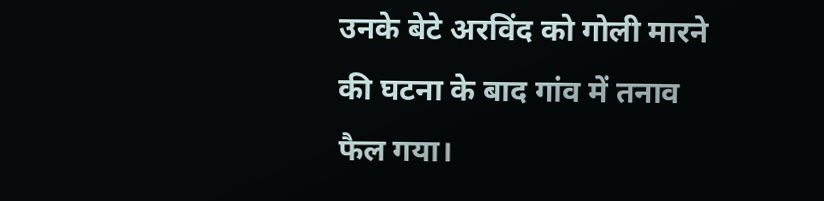उनके बेटे अरविंद को गोली मारने की घटना के बाद गांव में तनाव फैल गया।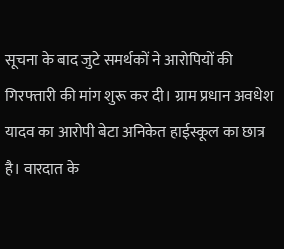सूचना के बाद जुटे समर्थकों ने आरोपियों की गिरफ्तारी की मांग शुरू कर दी। ग्राम प्रधान अवधेश यादव का आरोपी बेटा अनिकेत हाईस्कूल का छात्र है। वारदात के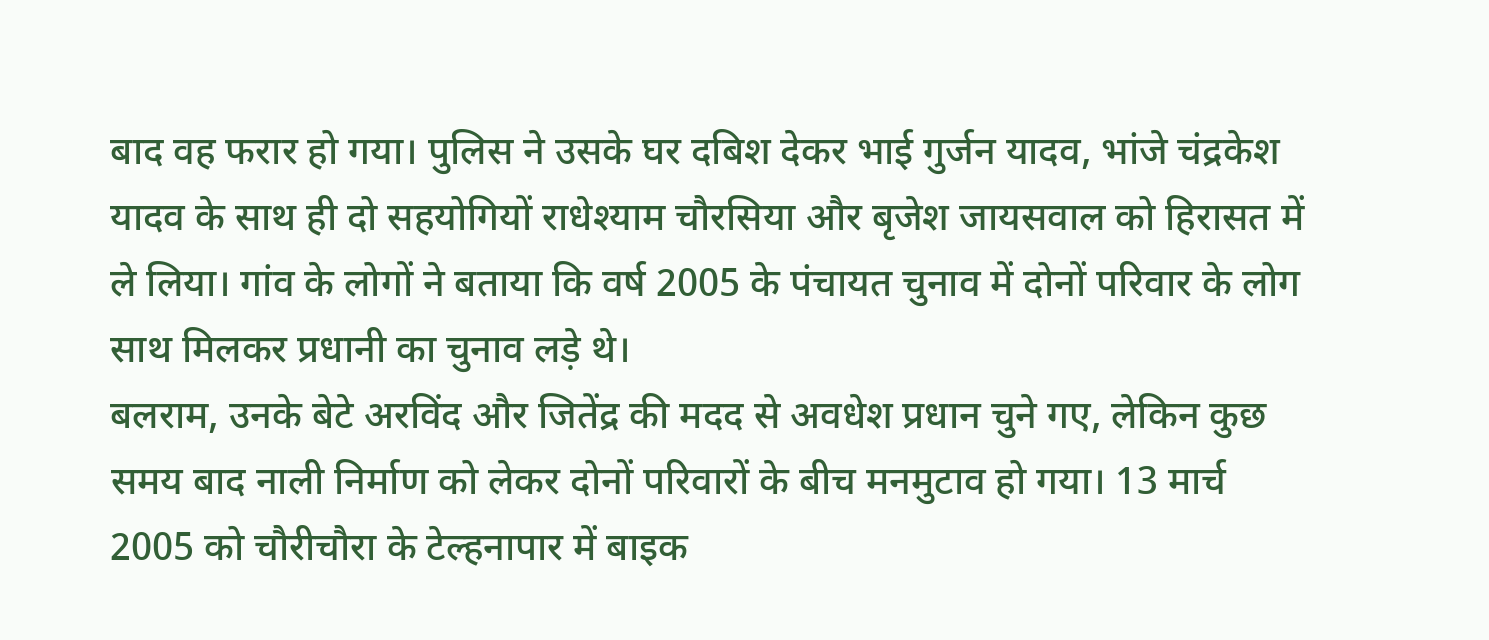बाद वह फरार हो गया। पुलिस ने उसके घर दबिश देकर भाई गुर्जन यादव, भांजे चंद्रकेश यादव के साथ ही दो सहयोगियों राधेश्याम चौरसिया और बृजेश जायसवाल को हिरासत में ले लिया। गांव के लोगों ने बताया कि वर्ष 2005 के पंचायत चुनाव में दोनों परिवार के लोग साथ मिलकर प्रधानी का चुनाव लड़े थे।
बलराम, उनके बेटे अरविंद और जितेंद्र की मदद से अवधेश प्रधान चुने गए, लेकिन कुछ समय बाद नाली निर्माण को लेकर दोनों परिवारों के बीच मनमुटाव हो गया। 13 मार्च 2005 को चौरीचौरा के टेल्हनापार में बाइक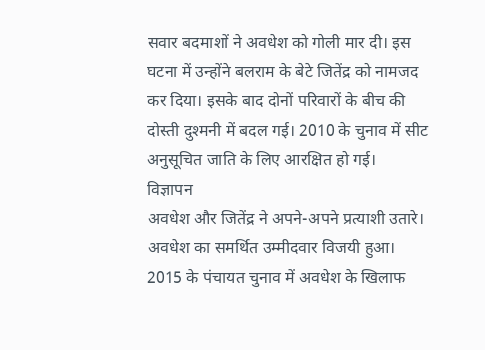सवार बदमाशों ने अवधेश को गोली मार दी। इस घटना में उन्होंने बलराम के बेटे जितेंद्र को नामजद कर दिया। इसके बाद दोनों परिवारों के बीच की दोस्ती दुश्मनी में बदल गई। 2010 के चुनाव में सीट अनुसूचित जाति के लिए आरक्षित हो गई।
विज्ञापन
अवधेश और जितेंद्र ने अपने-अपने प्रत्याशी उतारे। अवधेश का समर्थित उम्मीदवार विजयी हुआ। 2015 के पंचायत चुनाव में अवधेश के खिलाफ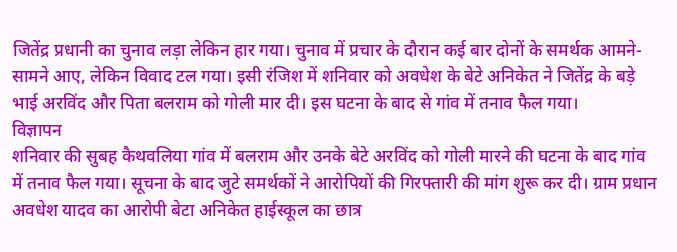जितेंद्र प्रधानी का चुनाव लड़ा लेकिन हार गया। चुनाव में प्रचार के दौरान कई बार दोनों के समर्थक आमने-सामने आए, लेकिन विवाद टल गया। इसी रंजिश में शनिवार को अवधेश के बेटे अनिकेत ने जितेंद्र के बड़े भाई अरविंद और पिता बलराम को गोली मार दी। इस घटना के बाद से गांव में तनाव फैल गया।
विज्ञापन
शनिवार की सुबह कैथवलिया गांव में बलराम और उनके बेटे अरविंद को गोली मारने की घटना के बाद गांव में तनाव फैल गया। सूचना के बाद जुटे समर्थकों ने आरोपियों की गिरफ्तारी की मांग शुरू कर दी। ग्राम प्रधान अवधेश यादव का आरोपी बेटा अनिकेत हाईस्कूल का छात्र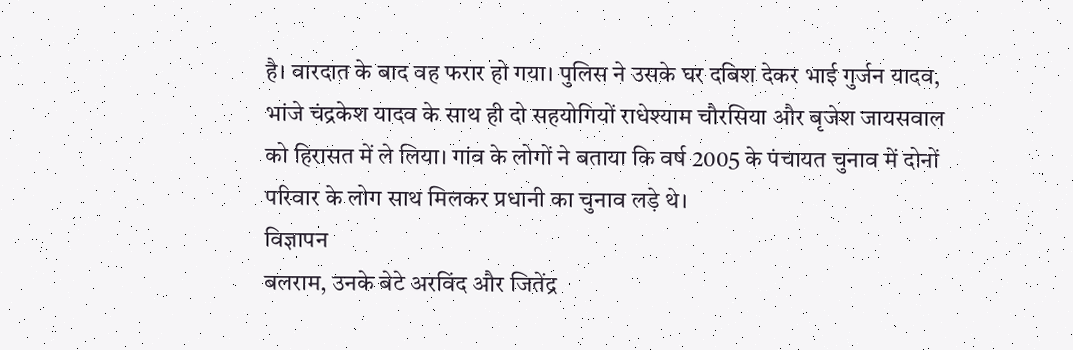है। वारदात के बाद वह फरार हो गया। पुलिस ने उसके घर दबिश देकर भाई गुर्जन यादव, भांजे चंद्रकेश यादव के साथ ही दो सहयोगियों राधेश्याम चौरसिया और बृजेश जायसवाल को हिरासत में ले लिया। गांव के लोगों ने बताया कि वर्ष 2005 के पंचायत चुनाव में दोनों परिवार के लोग साथ मिलकर प्रधानी का चुनाव लड़े थे।
विज्ञापन
बलराम, उनके बेटे अरविंद और जितेंद्र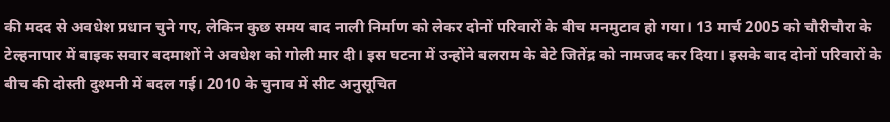की मदद से अवधेश प्रधान चुने गए, लेकिन कुछ समय बाद नाली निर्माण को लेकर दोनों परिवारों के बीच मनमुटाव हो गया। 13 मार्च 2005 को चौरीचौरा के टेल्हनापार में बाइक सवार बदमाशों ने अवधेश को गोली मार दी। इस घटना में उन्होंने बलराम के बेटे जितेंद्र को नामजद कर दिया। इसके बाद दोनों परिवारों के बीच की दोस्ती दुश्मनी में बदल गई। 2010 के चुनाव में सीट अनुसूचित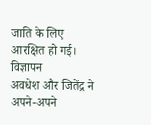जाति के लिए आरक्षित हो गई।
विज्ञापन
अवधेश और जितेंद्र ने अपने-अपने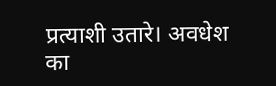प्रत्याशी उतारे। अवधेश का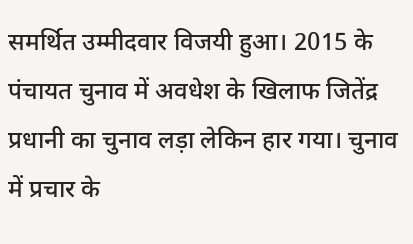समर्थित उम्मीदवार विजयी हुआ। 2015 के पंचायत चुनाव में अवधेश के खिलाफ जितेंद्र प्रधानी का चुनाव लड़ा लेकिन हार गया। चुनाव में प्रचार के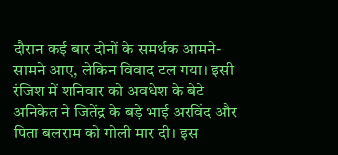दौरान कई बार दोनों के समर्थक आमने-सामने आए, लेकिन विवाद टल गया। इसी रंजिश में शनिवार को अवधेश के बेटे अनिकेत ने जितेंद्र के बड़े भाई अरविंद और पिता बलराम को गोली मार दी। इस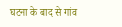घटना के बाद से गांव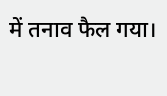में तनाव फैल गया।